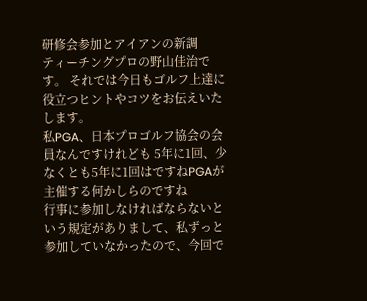研修会参加とアイアンの新調
ティーチングプロの野山佳治です。 それでは今日もゴルフ上達に役立つヒントやコツをお伝えいたします。
私PGA、日本プロゴルフ協会の会員なんですけれども 5年に1回、少なくとも5年に1回はですねPGAが主催する何かしらのですね
行事に参加しなければならないという規定がありまして、私ずっと参加していなかったので、今回で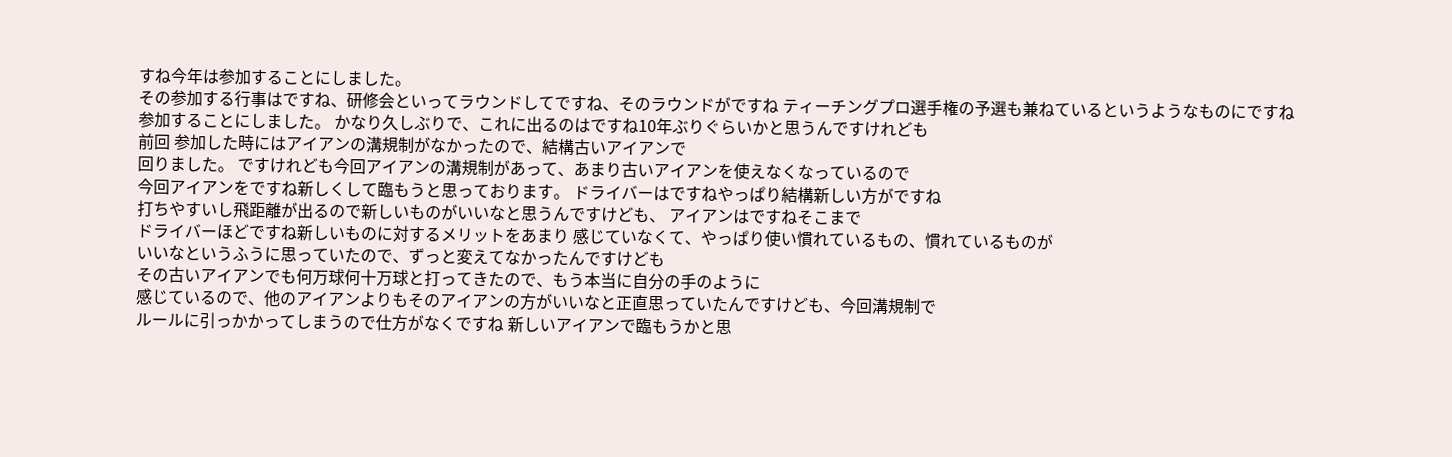すね今年は参加することにしました。
その参加する行事はですね、研修会といってラウンドしてですね、そのラウンドがですね ティーチングプロ選手権の予選も兼ねているというようなものにですね
参加することにしました。 かなり久しぶりで、これに出るのはですね10年ぶりぐらいかと思うんですけれども
前回 参加した時にはアイアンの溝規制がなかったので、結構古いアイアンで
回りました。 ですけれども今回アイアンの溝規制があって、あまり古いアイアンを使えなくなっているので
今回アイアンをですね新しくして臨もうと思っております。 ドライバーはですねやっぱり結構新しい方がですね
打ちやすいし飛距離が出るので新しいものがいいなと思うんですけども、 アイアンはですねそこまで
ドライバーほどですね新しいものに対するメリットをあまり 感じていなくて、やっぱり使い慣れているもの、慣れているものが
いいなというふうに思っていたので、ずっと変えてなかったんですけども
その古いアイアンでも何万球何十万球と打ってきたので、もう本当に自分の手のように
感じているので、他のアイアンよりもそのアイアンの方がいいなと正直思っていたんですけども、今回溝規制で
ルールに引っかかってしまうので仕方がなくですね 新しいアイアンで臨もうかと思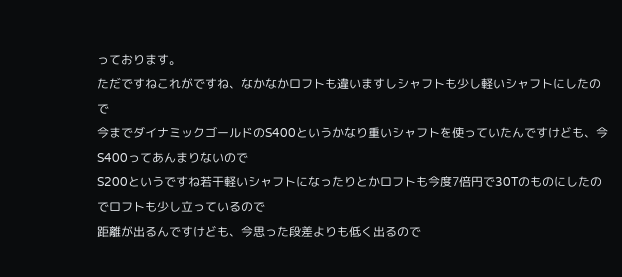っております。
ただですねこれがですね、なかなかロフトも違いますしシャフトも少し軽いシャフトにしたので
今までダイナミックゴールドのS400というかなり重いシャフトを使っていたんですけども、今S400ってあんまりないので
S200というですね若干軽いシャフトになったりとかロフトも今度7倍円で30Tのものにしたのでロフトも少し立っているので
距離が出るんですけども、今思った段差よりも低く出るので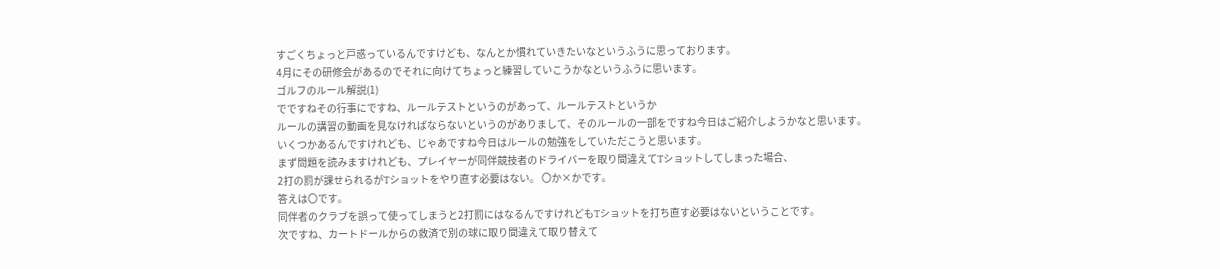すごくちょっと戸惑っているんですけども、なんとか慣れていきたいなというふうに思っております。
4月にその研修会があるのでそれに向けてちょっと練習していこうかなというふうに思います。
ゴルフのルール解説(1)
でですねその行事にですね、ルールテストというのがあって、ルールテストというか
ルールの講習の動画を見なければならないというのがありまして、そのルールの一部をですね今日はご紹介しようかなと思います。
いくつかあるんですけれども、じゃあですね今日はルールの勉強をしていただこうと思います。
まず問題を読みますけれども、プレイヤーが同伴競技者のドライバーを取り間違えてTショットしてしまった場合、
2打の罰が課せられるがTショットをやり直す必要はない。 〇か×かです。
答えは〇です。
同伴者のクラブを誤って使ってしまうと2打罰にはなるんですけれどもTショットを打ち直す必要はないということです。
次ですね、カートドールからの救済で別の球に取り間違えて取り替えて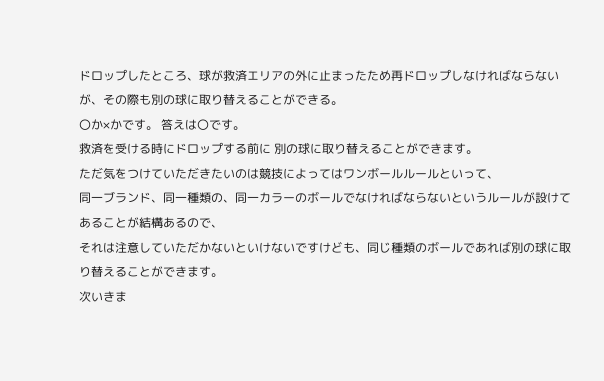ドロップしたところ、球が救済エリアの外に止まったため再ドロップしなければならないが、その際も別の球に取り替えることができる。
〇か×かです。 答えは〇です。
救済を受ける時にドロップする前に 別の球に取り替えることができます。
ただ気をつけていただきたいのは競技によってはワンボールルールといって、
同一ブランド、同一種類の、同一カラーのボールでなければならないというルールが設けてあることが結構あるので、
それは注意していただかないといけないですけども、同じ種類のボールであれば別の球に取り替えることができます。
次いきま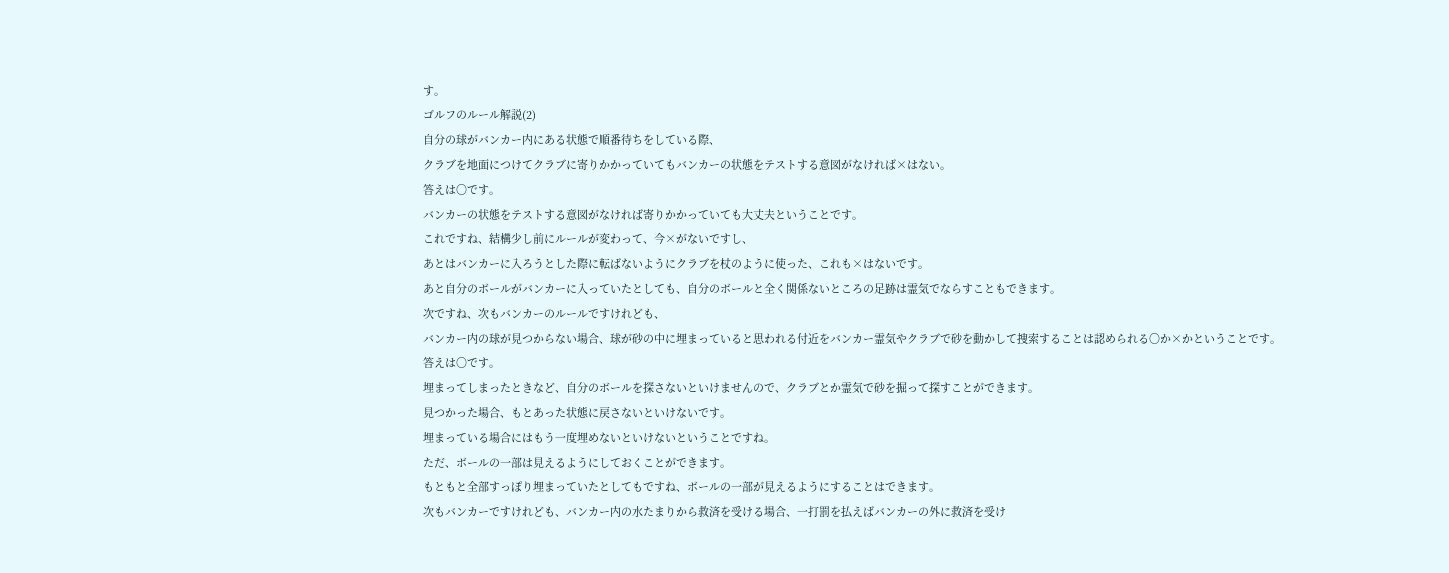す。
ゴルフのルール解説(2)
自分の球がバンカー内にある状態で順番待ちをしている際、
クラブを地面につけてクラブに寄りかかっていてもバンカーの状態をテストする意図がなければ×はない。
答えは〇です。
バンカーの状態をテストする意図がなければ寄りかかっていても大丈夫ということです。
これですね、結構少し前にルールが変わって、今×がないですし、
あとはバンカーに入ろうとした際に転ばないようにクラブを杖のように使った、これも×はないです。
あと自分のボールがバンカーに入っていたとしても、自分のボールと全く関係ないところの足跡は霊気でならすこともできます。
次ですね、次もバンカーのルールですけれども、
バンカー内の球が見つからない場合、球が砂の中に埋まっていると思われる付近をバンカー霊気やクラブで砂を動かして捜索することは認められる〇か×かということです。
答えは〇です。
埋まってしまったときなど、自分のボールを探さないといけませんので、クラブとか霊気で砂を掘って探すことができます。
見つかった場合、もとあった状態に戻さないといけないです。
埋まっている場合にはもう一度埋めないといけないということですね。
ただ、ボールの一部は見えるようにしておくことができます。
もともと全部すっぽり埋まっていたとしてもですね、ボールの一部が見えるようにすることはできます。
次もバンカーですけれども、バンカー内の水たまりから救済を受ける場合、一打罰を払えばバンカーの外に救済を受け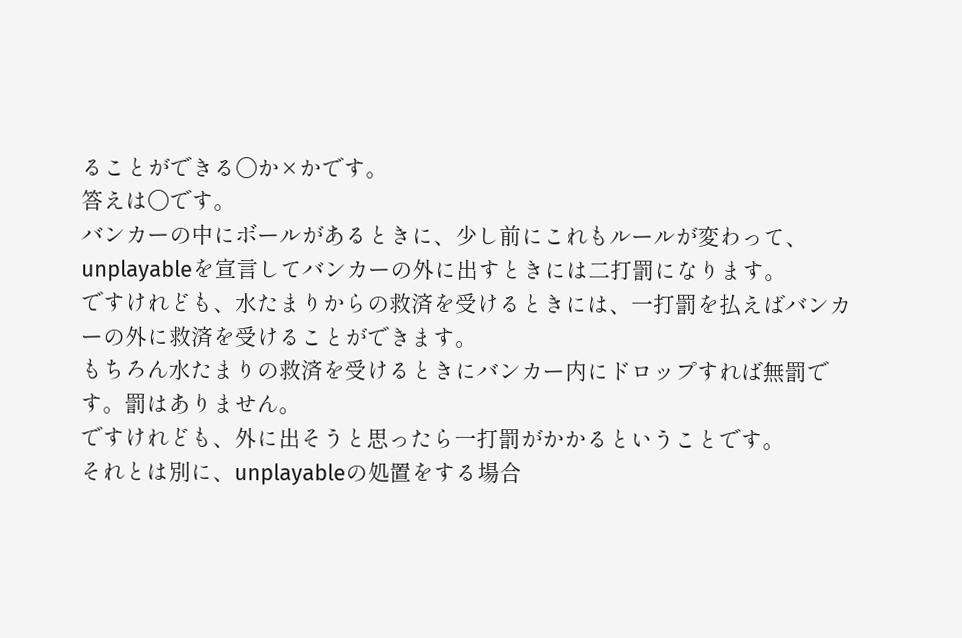ることができる〇か×かです。
答えは〇です。
バンカーの中にボールがあるときに、少し前にこれもルールが変わって、unplayableを宣言してバンカーの外に出すときには二打罰になります。
ですけれども、水たまりからの救済を受けるときには、一打罰を払えばバンカーの外に救済を受けることができます。
もちろん水たまりの救済を受けるときにバンカー内にドロップすれば無罰です。罰はありません。
ですけれども、外に出そうと思ったら一打罰がかかるということです。
それとは別に、unplayableの処置をする場合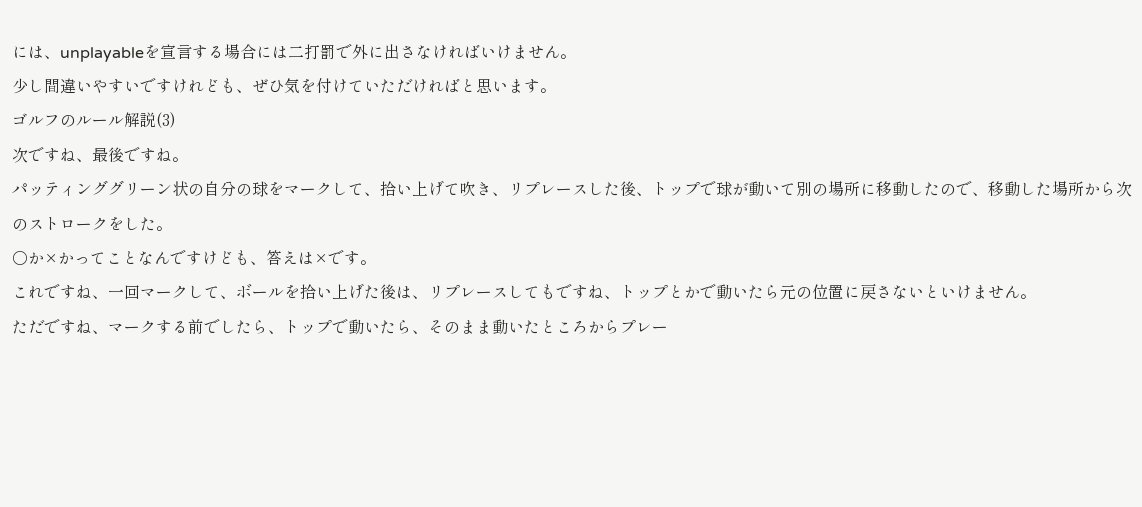には、unplayableを宣言する場合には二打罰で外に出さなければいけません。
少し間違いやすいですけれども、ぜひ気を付けていただければと思います。
ゴルフのルール解説(3)
次ですね、最後ですね。
パッティンググリーン状の自分の球をマークして、拾い上げて吹き、リプレースした後、トップで球が動いて別の場所に移動したので、移動した場所から次のストロークをした。
○か×かってことなんですけども、答えは×です。
これですね、一回マークして、ボールを拾い上げた後は、リプレースしてもですね、トップとかで動いたら元の位置に戻さないといけません。
ただですね、マークする前でしたら、トップで動いたら、そのまま動いたところからプレー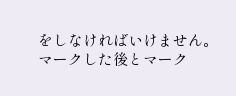をしなければいけません。
マークした後とマーク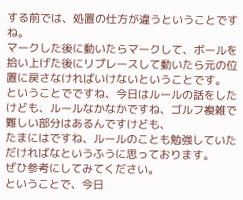する前では、処置の仕方が違うということですね。
マークした後に動いたらマークして、ボールを拾い上げた後にリプレースして動いたら元の位置に戻さなければいけないということです。
ということでですね、今日はルールの話をしたけども、ルールなかなかですね、ゴルフ複雑で難しい部分はあるんですけども、
たまにはですね、ルールのことも勉強していただければなというふうに思っております。
ぜひ参考にしてみてください。
ということで、今日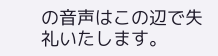の音声はこの辺で失礼いたします。